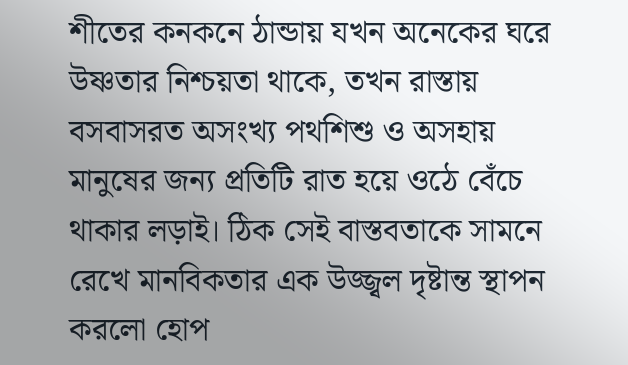শীতের কনকনে ঠান্ডায় যখন অনেকের ঘরে উষ্ণতার নিশ্চয়তা থাকে, তখন রাস্তায় বসবাসরত অসংখ্য পথশিশু ও অসহায় মানুষের জন্য প্রতিটি রাত হয়ে ওঠে বেঁচে থাকার লড়াই। ঠিক সেই বাস্তবতাকে সামনে রেখে মানবিকতার এক উজ্জ্বল দৃষ্টান্ত স্থাপন করলো হোপ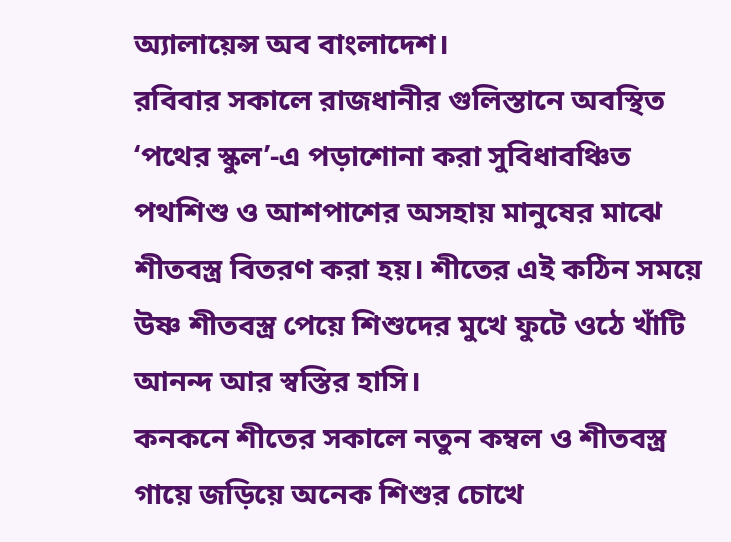অ্যালায়েন্স অব বাংলাদেশ।
রবিবার সকালে রাজধানীর গুলিস্তানে অবস্থিত ‘পথের স্কুল’-এ পড়াশোনা করা সুবিধাবঞ্চিত পথশিশু ও আশপাশের অসহায় মানুষের মাঝে শীতবস্ত্র বিতরণ করা হয়। শীতের এই কঠিন সময়ে উষ্ণ শীতবস্ত্র পেয়ে শিশুদের মুখে ফুটে ওঠে খাঁটি আনন্দ আর স্বস্তির হাসি।
কনকনে শীতের সকালে নতুন কম্বল ও শীতবস্ত্র গায়ে জড়িয়ে অনেক শিশুর চোখে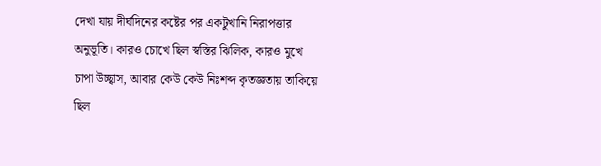দেখা যায় দীর্ঘদিনের কষ্টের পর একটুখানি নিরাপত্তার অনুভূতি। কারও চোখে ছিল স্বস্তির ঝিলিক, কারও মুখে চাপা উচ্ছ্বাস, আবার কেউ কেউ নিঃশব্দ কৃতজ্ঞতায় তাকিয়ে ছিল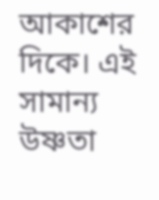আকাশের দিকে। এই সামান্য উষ্ণতা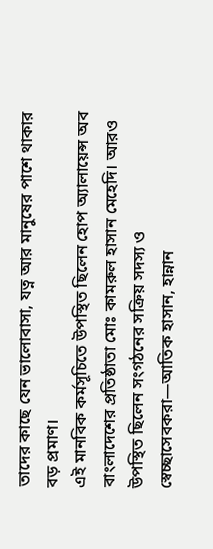তাদের কাছে যেন ভালোবাসা, যত্ন আর মানুষের পাশে থাকার বড় প্রমাণ।
এই মানবিক কর্মসূচিতে উপস্থিত ছিলেন হোপ অ্যালায়েন্স অব বাংলাদেশের প্রতিষ্ঠাতা মোঃ কামরুল হাসান মেহেদি। আরও উপস্থিত ছিলেন সংগঠনের সক্রিয় সদস্য ও স্বেচ্ছাসেবকরা—আতিক হাসান, হান্নান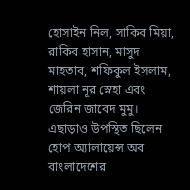হোসাইন নিল, সাকিব মিয়া, রাকিব হাসান, মাসুদ মাহতাব, শফিকুল ইসলাম, শায়লা নূর স্নেহা এবং জেরিন জাবেদ মুমু। এছাড়াও উপস্থিত ছিলেন হোপ অ্যালায়েন্স অব বাংলাদেশের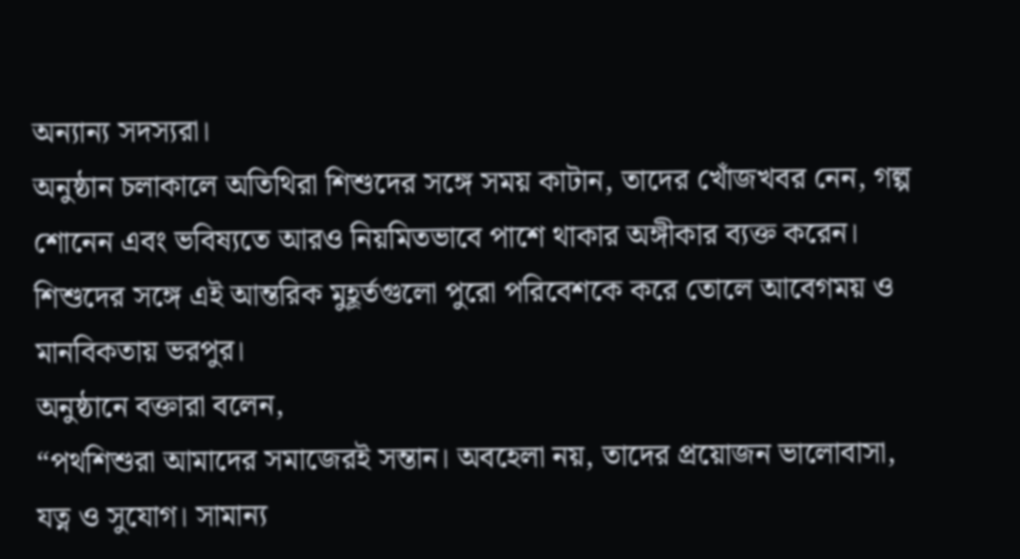অন্যান্য সদস্যরা।
অনুষ্ঠান চলাকালে অতিথিরা শিশুদের সঙ্গে সময় কাটান, তাদের খোঁজখবর নেন, গল্প শোনেন এবং ভবিষ্যতে আরও নিয়মিতভাবে পাশে থাকার অঙ্গীকার ব্যক্ত করেন। শিশুদের সঙ্গে এই আন্তরিক মুহূর্তগুলো পুরো পরিবেশকে করে তোলে আবেগময় ও মানবিকতায় ভরপুর।
অনুষ্ঠানে বক্তারা বলেন,
“পথশিশুরা আমাদের সমাজেরই সন্তান। অবহেলা নয়, তাদের প্রয়োজন ভালোবাসা, যত্ন ও সুযোগ। সামান্য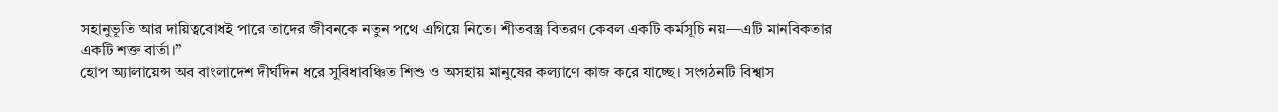সহানুভূতি আর দায়িত্ববোধই পারে তাদের জীবনকে নতুন পথে এগিয়ে নিতে। শীতবস্ত্র বিতরণ কেবল একটি কর্মসূচি নয়—এটি মানবিকতার একটি শক্ত বার্তা।”
হোপ অ্যালায়েন্স অব বাংলাদেশ দীর্ঘদিন ধরে সুবিধাবঞ্চিত শিশু ও অসহায় মানুষের কল্যাণে কাজ করে যাচ্ছে। সংগঠনটি বিশ্বাস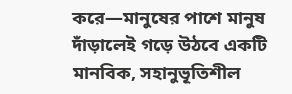করে—মানুষের পাশে মানুষ দাঁড়ালেই গড়ে উঠবে একটি মানবিক, সহানুভূতিশীল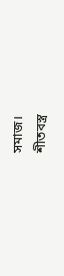সমাজ।
শীতবস্ত্র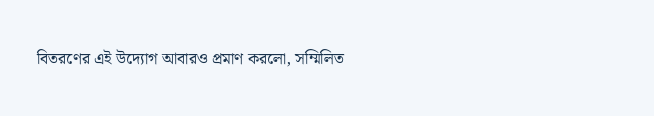বিতরণের এই উদ্যোগ আবারও প্রমাণ করলো, সম্মিলিত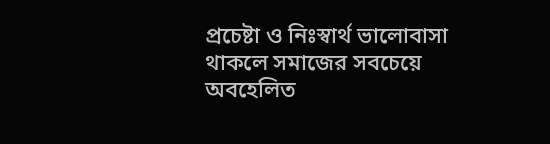প্রচেষ্টা ও নিঃস্বার্থ ভালোবাসা থাকলে সমাজের সবচেয়ে অবহেলিত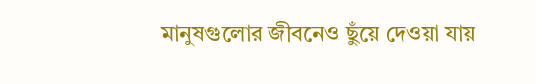মানুষগুলোর জীবনেও ছুঁয়ে দেওয়া যায়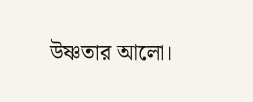উষ্ণতার আলো।